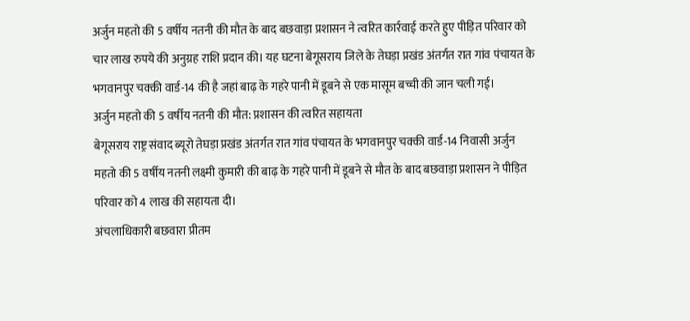अर्जुन महतो की 5 वर्षीय नतनी की मौत के बाद बछवाड़ा प्रशासन ने त्वरित कार्रवाई करते हुए पीड़ित परिवार को चार लाख रुपये की अनुग्रह राशि प्रदान की। यह घटना बेगूसराय जिले के तेघड़ा प्रखंड अंतर्गत रात गांव पंचायत के भगवानपुर चक्की वार्ड-14 की है जहां बाढ़ के गहरे पानी में डूबने से एक मासूम बच्ची की जान चली गई।
अर्जुन महतो की 5 वर्षीय नतनी की मौत: प्रशासन की त्वरित सहायता
बेगूसराय राष्ट्र संवाद ब्यूरो तेघड़ा प्रखंड अंतर्गत रात गांव पंचायत के भगवानपुर चक्की वार्ड-14 निवासी अर्जुन महतो की 5 वर्षीय नतनी लक्ष्मी कुमारी की बाढ़ के गहरे पानी में डूबने से मौत के बाद बछवाड़ा प्रशासन ने पीड़ित परिवार को 4 लाख की सहायता दी।
अंचलाधिकारी बछवारा प्रीतम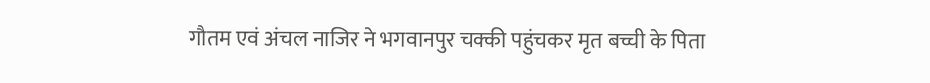गौतम एवं अंचल नाजिर ने भगवानपुर चक्की पहुंचकर मृत बच्ची के पिता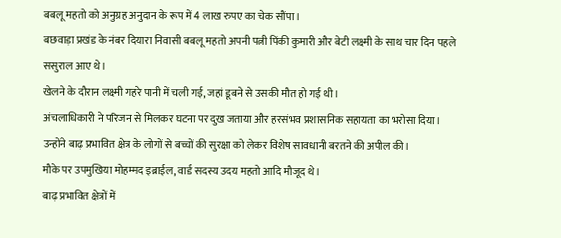बबलू महतो को अनुग्रह अनुदान के रूप में 4 लाख रुपए का चेक सौंपा।
बछवाड़ा प्रखंड के नंबर दियारा निवासी बबलू महतो अपनी पत्नी पिंकी कुमारी और बेटी लक्ष्मी के साथ चार दिन पहले ससुराल आए थे।
खेलने के दौरान लक्ष्मी गहरे पानी में चली गई, जहां डूबने से उसकी मौत हो गई थी।
अंचलाधिकारी ने परिजन से मिलकर घटना पर दुख जताया और हरसंभव प्रशासनिक सहायता का भरोसा दिया।
उन्होंने बाढ़ प्रभावित क्षेत्र के लोगों से बच्चों की सुरक्षा को लेकर विशेष सावधानी बरतने की अपील की।
मौके पर उपमुखिया मोहम्मद इब्राईल, वार्ड सदस्य उदय महतो आदि मौजूद थे।
बाढ़ प्रभावित क्षेत्रों में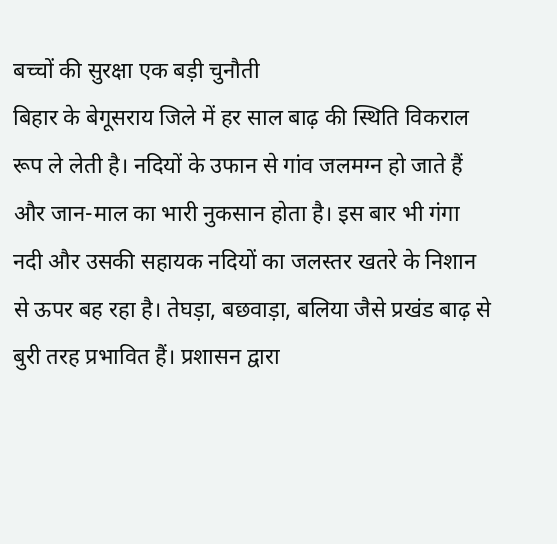बच्चों की सुरक्षा एक बड़ी चुनौती
बिहार के बेगूसराय जिले में हर साल बाढ़ की स्थिति विकराल रूप ले लेती है। नदियों के उफान से गांव जलमग्न हो जाते हैं और जान-माल का भारी नुकसान होता है। इस बार भी गंगा नदी और उसकी सहायक नदियों का जलस्तर खतरे के निशान से ऊपर बह रहा है। तेघड़ा, बछवाड़ा, बलिया जैसे प्रखंड बाढ़ से बुरी तरह प्रभावित हैं। प्रशासन द्वारा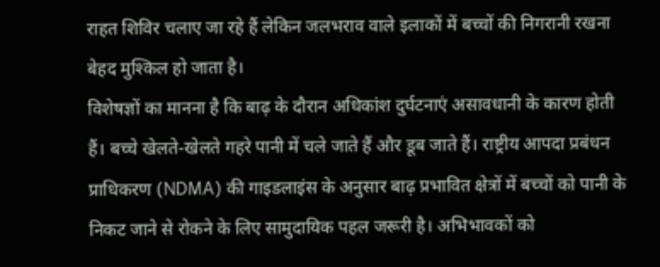राहत शिविर चलाए जा रहे हैं लेकिन जलभराव वाले इलाकों में बच्चों की निगरानी रखना बेहद मुश्किल हो जाता है।
विशेषज्ञों का मानना है कि बाढ़ के दौरान अधिकांश दुर्घटनाएं असावधानी के कारण होती हैं। बच्चे खेलते-खेलते गहरे पानी में चले जाते हैं और डूब जाते हैं। राष्ट्रीय आपदा प्रबंधन प्राधिकरण (NDMA) की गाइडलाइंस के अनुसार बाढ़ प्रभावित क्षेत्रों में बच्चों को पानी के निकट जाने से रोकने के लिए सामुदायिक पहल जरूरी है। अभिभावकों को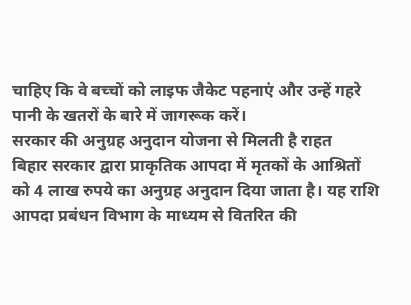चाहिए कि वे बच्चों को लाइफ जैकेट पहनाएं और उन्हें गहरे पानी के खतरों के बारे में जागरूक करें।
सरकार की अनुग्रह अनुदान योजना से मिलती है राहत
बिहार सरकार द्वारा प्राकृतिक आपदा में मृतकों के आश्रितों को 4 लाख रुपये का अनुग्रह अनुदान दिया जाता है। यह राशि आपदा प्रबंधन विभाग के माध्यम से वितरित की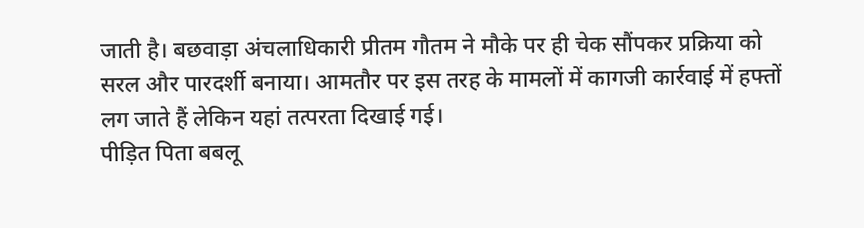जाती है। बछवाड़ा अंचलाधिकारी प्रीतम गौतम ने मौके पर ही चेक सौंपकर प्रक्रिया को सरल और पारदर्शी बनाया। आमतौर पर इस तरह के मामलों में कागजी कार्रवाई में हफ्तों लग जाते हैं लेकिन यहां तत्परता दिखाई गई।
पीड़ित पिता बबलू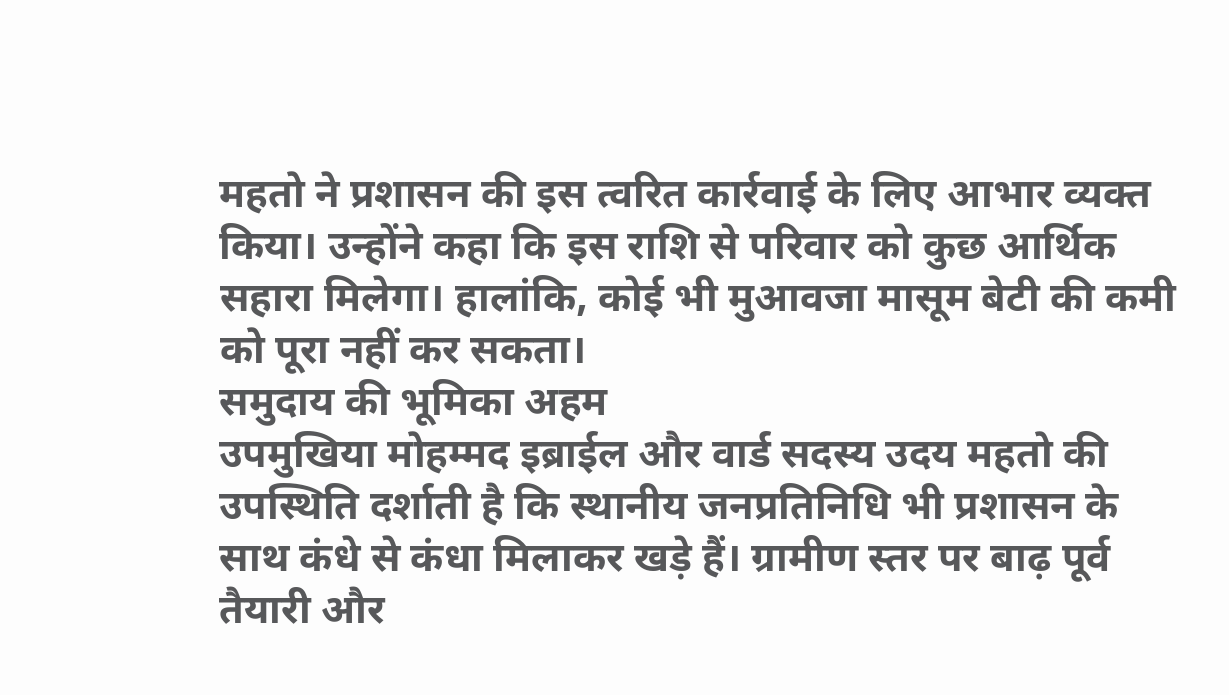महतो ने प्रशासन की इस त्वरित कार्रवाई के लिए आभार व्यक्त किया। उन्होंने कहा कि इस राशि से परिवार को कुछ आर्थिक सहारा मिलेगा। हालांकि, कोई भी मुआवजा मासूम बेटी की कमी को पूरा नहीं कर सकता।
समुदाय की भूमिका अहम
उपमुखिया मोहम्मद इब्राईल और वार्ड सदस्य उदय महतो की उपस्थिति दर्शाती है कि स्थानीय जनप्रतिनिधि भी प्रशासन के साथ कंधे से कंधा मिलाकर खड़े हैं। ग्रामीण स्तर पर बाढ़ पूर्व तैयारी और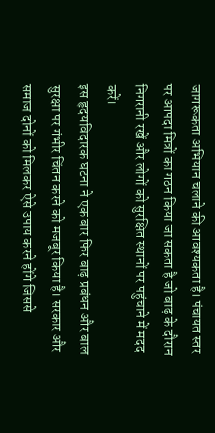जागरूकता अभियान चलाने की आवश्यकता है। पंचायत स्तर पर आपदा मित्रों का गठन किया जा सकता है जो बाढ़ के दौरान निगरानी रखें और लोगों को सुरक्षित स्थानों पर पहुंचाने में मदद करें।
इस हृदयविदारक घटना ने एक बार फिर बाढ़ प्रबंधन और बाल सुरक्षा पर गंभीर चिंतन करने को मजबूर किया है। सरकार और समाज दोनों को मिलकर ऐसे उपाय करने होंगे जिससे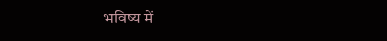भविष्य में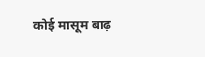कोई मासूम बाढ़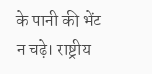के पानी की भेंट न चढ़े। राष्ट्रीय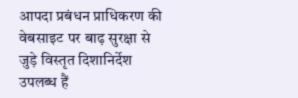आपदा प्रबंधन प्राधिकरण की वेबसाइट पर बाढ़ सुरक्षा से जुड़े विस्तृत दिशानिर्देश उपलब्ध हैं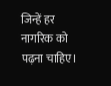जिन्हें हर नागरिक को पढ़ना चाहिए।